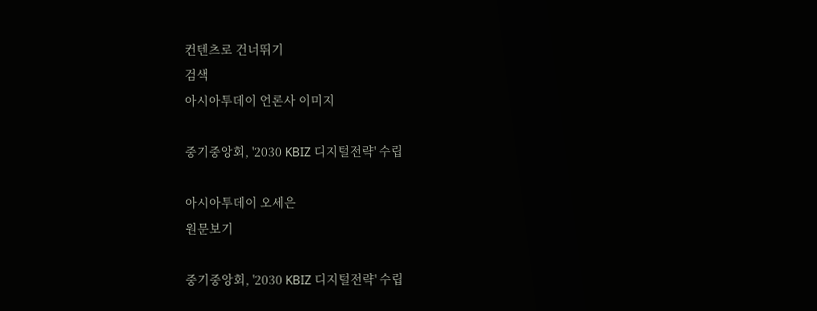컨텐츠로 건너뛰기
검색
아시아투데이 언론사 이미지

중기중앙회, '2030 KBIZ 디지털전략' 수립

아시아투데이 오세은
원문보기

중기중앙회, '2030 KBIZ 디지털전략' 수립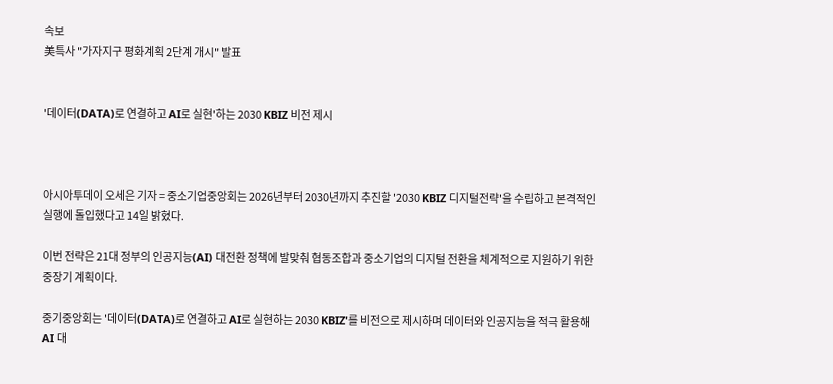속보
美특사 "가자지구 평화계획 2단계 개시" 발표


'데이터(DATA)로 연결하고 AI로 실현'하는 2030 KBIZ 비전 제시



아시아투데이 오세은 기자 = 중소기업중앙회는 2026년부터 2030년까지 추진할 '2030 KBIZ 디지털전략'을 수립하고 본격적인 실행에 돌입했다고 14일 밝혔다.

이번 전략은 21대 정부의 인공지능(AI) 대전환 정책에 발맞춰 협동조합과 중소기업의 디지털 전환을 체계적으로 지원하기 위한 중장기 계획이다.

중기중앙회는 '데이터(DATA)로 연결하고 AI로 실현하는 2030 KBIZ'를 비전으로 제시하며 데이터와 인공지능을 적극 활용해 AI 대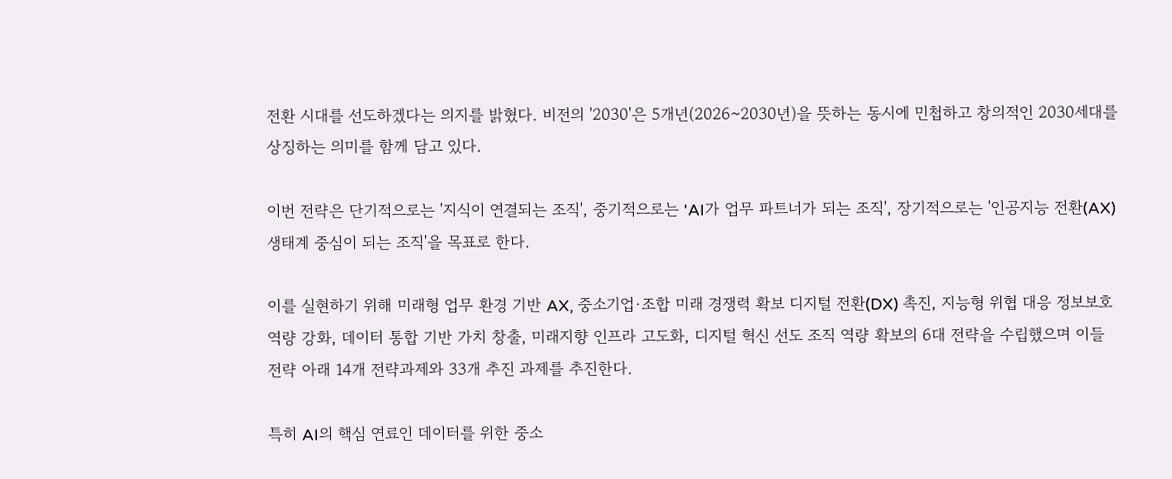전환 시대를 선도하겠다는 의지를 밝혔다. 비전의 '2030'은 5개년(2026~2030년)을 뜻하는 동시에 민첩하고 창의적인 2030세대를 상징하는 의미를 함께 담고 있다.

이번 전략은 단기적으로는 '지식이 연결되는 조직', 중기적으로는 'AI가 업무 파트너가 되는 조직', 장기적으로는 '인공지능 전환(AX) 생태계 중심이 되는 조직'을 목표로 한다.

이를 실현하기 위해 미래형 업무 환경 기반 AX, 중소기업·조합 미래 경쟁력 확보 디지털 전환(DX) 촉진, 지능형 위협 대응 정보보호 역량 강화, 데이터 통합 기반 가치 창출, 미래지향 인프라 고도화, 디지털 혁신 선도 조직 역량 확보의 6대 전략을 수립했으며 이들 전략 아래 14개 전략과제와 33개 추진 과제를 추진한다.

특히 AI의 핵심 연료인 데이터를 위한 중소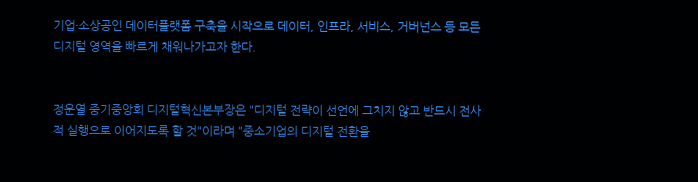기업·소상공인 데이터플랫폼 구축을 시작으로 데이터, 인프라, 서비스, 거버넌스 등 모든 디지털 영역을 빠르게 채워나가고자 한다.


정운열 중기중앙회 디지털혁신본부장은 "디지털 전략이 선언에 그치지 않고 반드시 전사적 실행으로 이어지도록 할 것"이라며 "중소기업의 디지털 전환을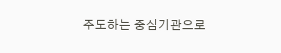주도하는 중심기관으로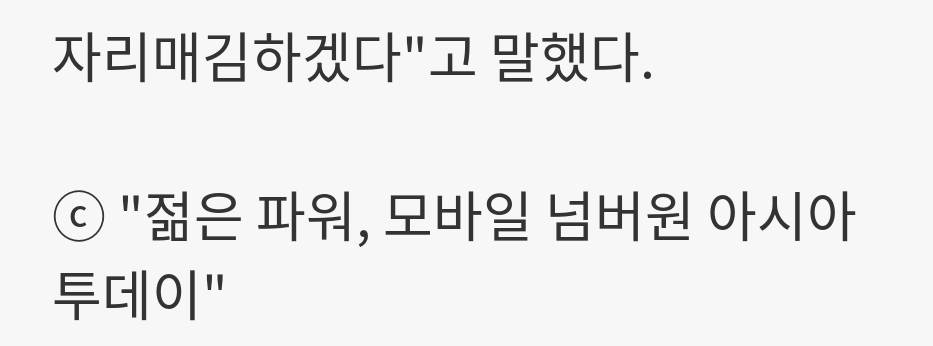자리매김하겠다"고 말했다.

ⓒ "젊은 파워, 모바일 넘버원 아시아투데이"